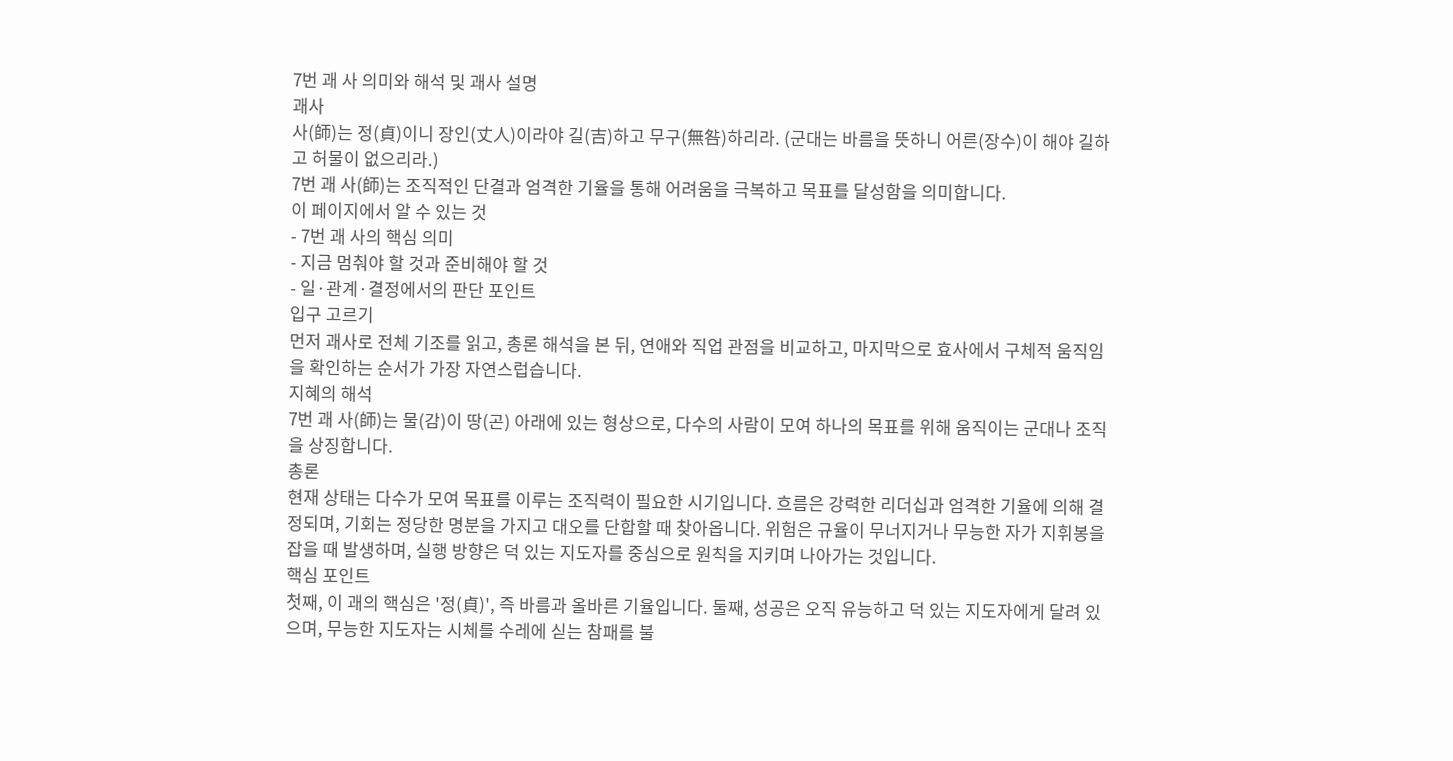7번 괘 사 의미와 해석 및 괘사 설명
괘사
사(師)는 정(貞)이니 장인(丈人)이라야 길(吉)하고 무구(無咎)하리라. (군대는 바름을 뜻하니 어른(장수)이 해야 길하고 허물이 없으리라.)
7번 괘 사(師)는 조직적인 단결과 엄격한 기율을 통해 어려움을 극복하고 목표를 달성함을 의미합니다.
이 페이지에서 알 수 있는 것
- 7번 괘 사의 핵심 의미
- 지금 멈춰야 할 것과 준비해야 할 것
- 일·관계·결정에서의 판단 포인트
입구 고르기
먼저 괘사로 전체 기조를 읽고, 총론 해석을 본 뒤, 연애와 직업 관점을 비교하고, 마지막으로 효사에서 구체적 움직임을 확인하는 순서가 가장 자연스럽습니다.
지혜의 해석
7번 괘 사(師)는 물(감)이 땅(곤) 아래에 있는 형상으로, 다수의 사람이 모여 하나의 목표를 위해 움직이는 군대나 조직을 상징합니다.
총론
현재 상태는 다수가 모여 목표를 이루는 조직력이 필요한 시기입니다. 흐름은 강력한 리더십과 엄격한 기율에 의해 결정되며, 기회는 정당한 명분을 가지고 대오를 단합할 때 찾아옵니다. 위험은 규율이 무너지거나 무능한 자가 지휘봉을 잡을 때 발생하며, 실행 방향은 덕 있는 지도자를 중심으로 원칙을 지키며 나아가는 것입니다.
핵심 포인트
첫째, 이 괘의 핵심은 '정(貞)', 즉 바름과 올바른 기율입니다. 둘째, 성공은 오직 유능하고 덕 있는 지도자에게 달려 있으며, 무능한 지도자는 시체를 수레에 싣는 참패를 불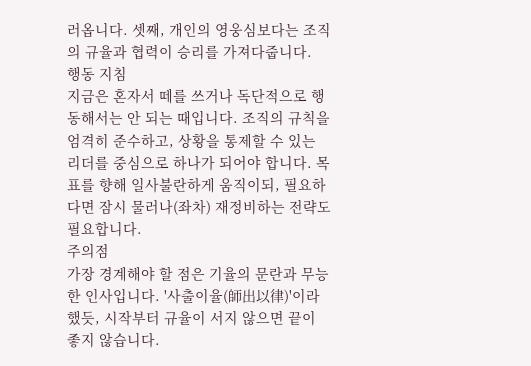러옵니다. 셋째, 개인의 영웅심보다는 조직의 규율과 협력이 승리를 가져다줍니다.
행동 지침
지금은 혼자서 떼를 쓰거나 독단적으로 행동해서는 안 되는 때입니다. 조직의 규칙을 엄격히 준수하고, 상황을 통제할 수 있는 리더를 중심으로 하나가 되어야 합니다. 목표를 향해 일사불란하게 움직이되, 필요하다면 잠시 물러나(좌차) 재정비하는 전략도 필요합니다.
주의점
가장 경계해야 할 점은 기율의 문란과 무능한 인사입니다. '사출이율(師出以律)'이라 했듯, 시작부터 규율이 서지 않으면 끝이 좋지 않습니다.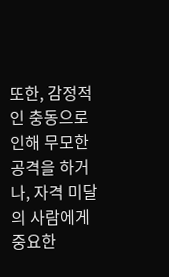또한, 감정적인 충동으로 인해 무모한 공격을 하거나, 자격 미달의 사람에게 중요한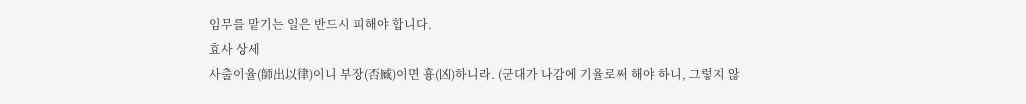임무를 맡기는 일은 반드시 피해야 합니다.
효사 상세
사출이율(師出以律)이니 부장(否臧)이면 흉(凶)하니라. (군대가 나감에 기율로써 해야 하니, 그렇지 않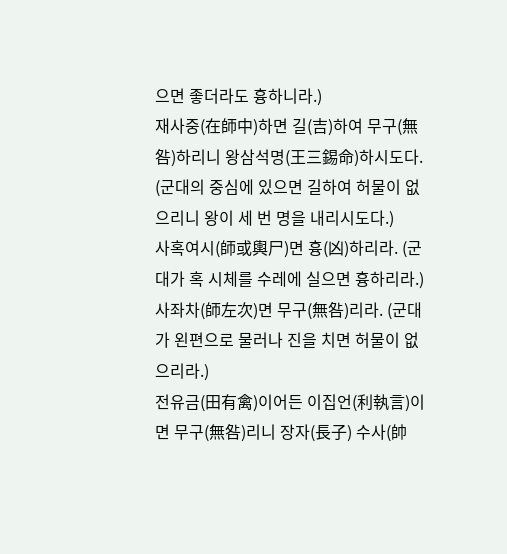으면 좋더라도 흉하니라.)
재사중(在師中)하면 길(吉)하여 무구(無咎)하리니 왕삼석명(王三錫命)하시도다. (군대의 중심에 있으면 길하여 허물이 없으리니 왕이 세 번 명을 내리시도다.)
사혹여시(師或輿尸)면 흉(凶)하리라. (군대가 혹 시체를 수레에 실으면 흉하리라.)
사좌차(師左次)면 무구(無咎)리라. (군대가 왼편으로 물러나 진을 치면 허물이 없으리라.)
전유금(田有禽)이어든 이집언(利執言)이면 무구(無咎)리니 장자(長子) 수사(帥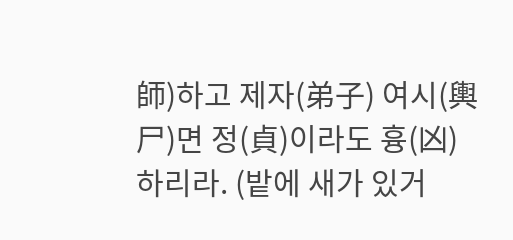師)하고 제자(弟子) 여시(輿尸)면 정(貞)이라도 흉(凶)하리라. (밭에 새가 있거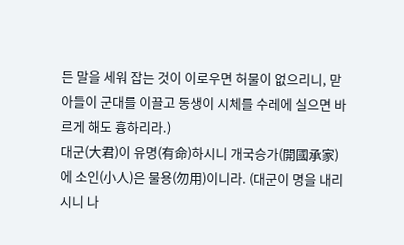든 말을 세워 잡는 것이 이로우면 허물이 없으리니, 맏아들이 군대를 이끌고 동생이 시체를 수레에 실으면 바르게 해도 흉하리라.)
대군(大君)이 유명(有命)하시니 개국승가(開國承家)에 소인(小人)은 물용(勿用)이니라. (대군이 명을 내리시니 나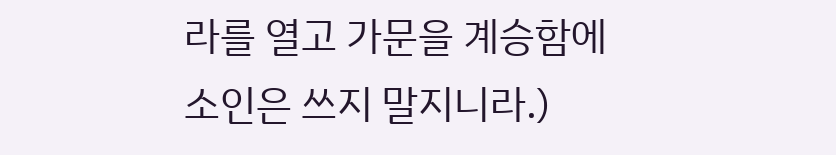라를 열고 가문을 계승함에 소인은 쓰지 말지니라.)